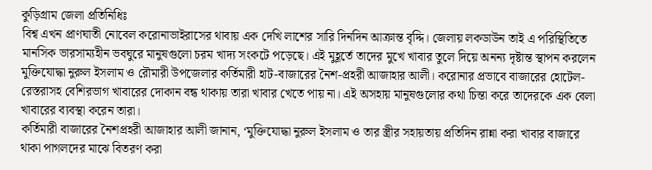কুড়িগ্রাম জেলা প্রতিনিধিঃ
বিশ্ব এখন প্রাণঘাতী নোবেল করোনাভাইরাসের থাবায় এক দেখি লাশের সারি দিনদিন আক্রান্ত বৃদ্দি। জেলায় লকডাউন তাই এ পরিস্থিতিতে মানসিক ভারসাম্যহীন ভবঘুরে মানুষগুলো চরম খাদ্য সংকটে পড়েছে। এই মুহূর্তে তাদের মুখে খাবার তুলে দিয়ে অনন্য দৃষ্টান্ত স্থাপন করলেন মুক্তিযোদ্ধা নুরুল ইসলাম ও রৌমারী উপজেলার কর্তিমারী হাট-বাজারের নৈশ-প্রহরী আজাহার আলী। করোনার প্রভাবে বাজারের হোটেল-রেস্তরাসহ বেশিরভাগ খাবারের দোকান বন্ধ থাকায় তারা খাবার খেতে পায় না। এই অসহায় মানুষগুলোর কথা চিন্তা করে তাদেরকে এক বেলা খাবারের ব্যবস্থা করেন তারা।
কর্তিমারী বাজারের নৈশপ্রহরী আজাহার আলী জানান, ‘মুক্তিযোদ্ধা নুরুল ইসলাম ও তার স্ত্রীর সহায়তায় প্রতিদিন রান্না করা খাবার বাজারে থাকা পাগলদের মাঝে বিতরণ করা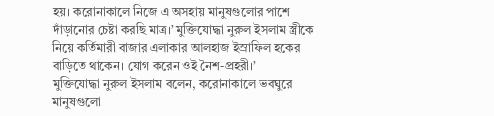হয়। করোনাকালে নিজে এ অসহায় মানুষগুলোর পাশে দাঁড়ানোর চেষ্টা করছি মাত্র।’ মুক্তিযোদ্ধা নুরুল ইসলাম স্ত্রীকে নিয়ে কর্তিমারী বাজার এলাকার আলহাজ ইস্রাফিল হকের বাড়িতে থাকেন। যোগ করেন ওই নৈশ-প্রহরী।’
মুক্তিযোদ্ধা নুরুল ইসলাম বলেন, করোনাকালে ভবঘুরে মানুষগুলো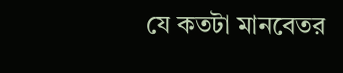যে কতটা মানবেতর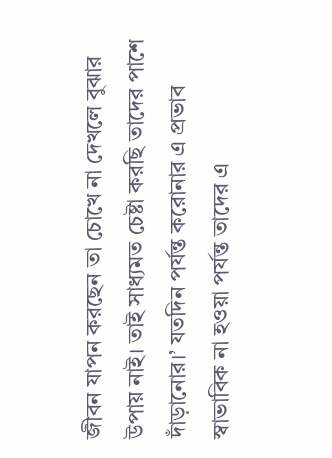জীবন যাপন করছেন তা চোখে না দেখলে বুঝার উপায় নাই। তাই সাধ্যমত চেষ্টা করছি তাদের পাশে দাঁড়ানোর।’ যতদিন পর্যন্ত করোনার এ প্রভাব স্বাভাবিক না হওয়া পর্যন্ত তাদের এ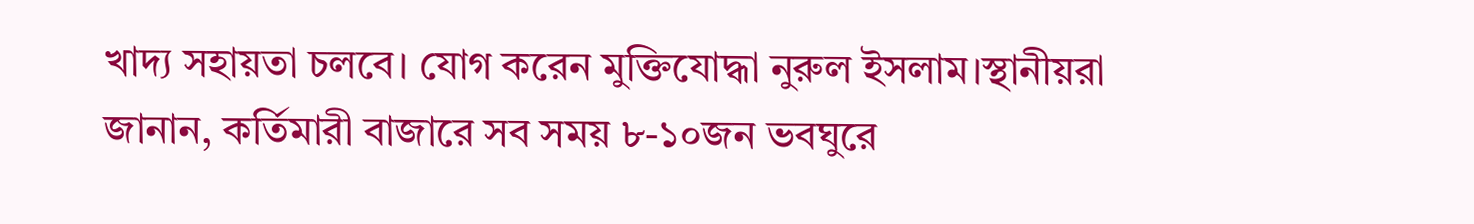খাদ্য সহায়তা চলবে। যোগ করেন মুক্তিযোদ্ধা নুরুল ইসলাম।স্থানীয়রা জানান, কর্তিমারী বাজারে সব সময় ৮-১০জন ভবঘুরে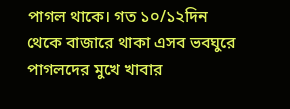পাগল থাকে। গত ১০/১২দিন থেকে বাজারে থাকা এসব ভবঘুরে পাগলদের মুখে খাবার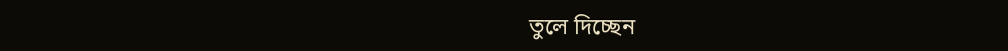তুলে দিচ্ছেন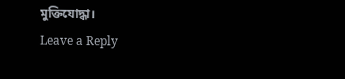মুক্তিযোদ্ধা।
Leave a Reply